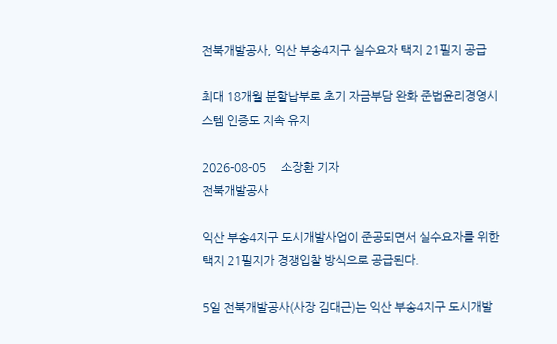전북개발공사, 익산 부송4지구 실수요자 택지 21필지 공급

최대 18개월 분할납부로 초기 자금부담 완화 준법윤리경영시스템 인증도 지속 유지

2026-08-05     소장환 기자
전북개발공사

익산 부송4지구 도시개발사업이 준공되면서 실수요자를 위한 택지 21필지가 경쟁입찰 방식으로 공급된다.

5일 전북개발공사(사장 김대근)는 익산 부송4지구 도시개발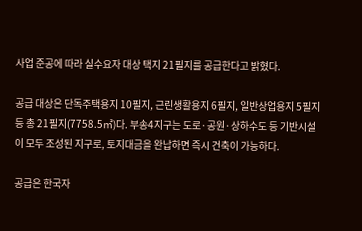사업 준공에 따라 실수요자 대상 택지 21필지를 공급한다고 밝혔다.

공급 대상은 단독주택용지 10필지, 근린생활용지 6필지, 일반상업용지 5필지 등 총 21필지(7758.5㎡)다. 부송4지구는 도로·공원·상하수도 등 기반시설이 모두 조성된 지구로, 토지대금을 완납하면 즉시 건축이 가능하다.

공급은 한국자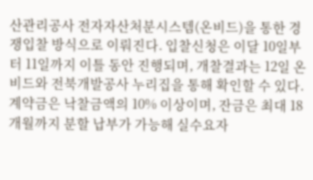산관리공사 전자자산처분시스템(온비드)을 통한 경쟁입찰 방식으로 이뤄진다. 입찰신청은 이달 10일부터 11일까지 이틀 동안 진행되며, 개찰결과는 12일 온비드와 전북개발공사 누리집을 통해 확인할 수 있다. 계약금은 낙찰금액의 10% 이상이며, 잔금은 최대 18개월까지 분할 납부가 가능해 실수요자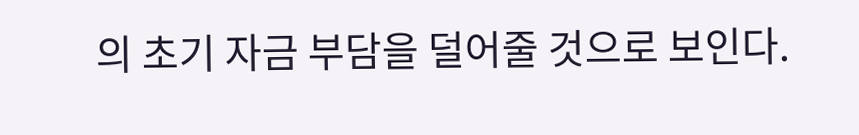의 초기 자금 부담을 덜어줄 것으로 보인다.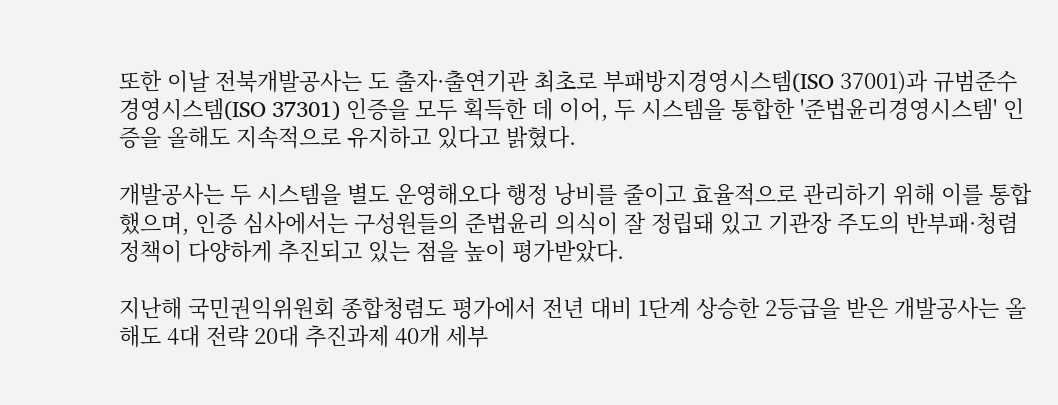또한 이날 전북개발공사는 도 출자·출연기관 최초로 부패방지경영시스템(ISO 37001)과 규범준수경영시스템(ISO 37301) 인증을 모두 획득한 데 이어, 두 시스템을 통합한 '준법윤리경영시스템' 인증을 올해도 지속적으로 유지하고 있다고 밝혔다.

개발공사는 두 시스템을 별도 운영해오다 행정 낭비를 줄이고 효율적으로 관리하기 위해 이를 통합했으며, 인증 심사에서는 구성원들의 준법윤리 의식이 잘 정립돼 있고 기관장 주도의 반부패·청렴 정책이 다양하게 추진되고 있는 점을 높이 평가받았다.

지난해 국민권익위원회 종합청렴도 평가에서 전년 대비 1단계 상승한 2등급을 받은 개발공사는 올해도 4대 전략 20대 추진과제 40개 세부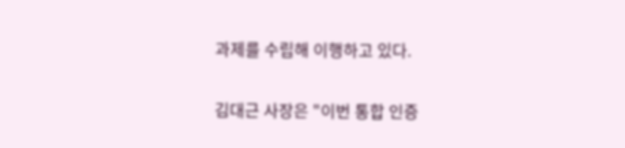과제를 수립해 이행하고 있다.

김대근 사장은 "이번 통합 인증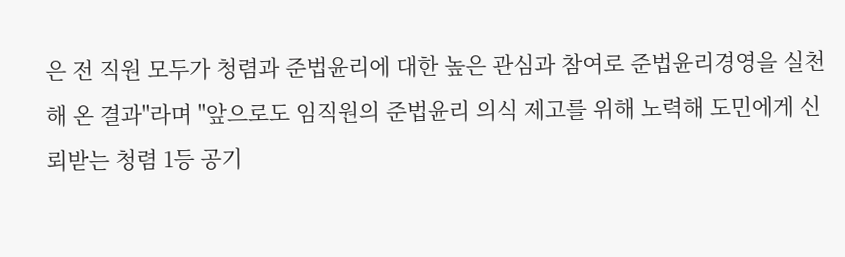은 전 직원 모두가 청렴과 준법윤리에 대한 높은 관심과 참여로 준법윤리경영을 실천해 온 결과"라며 "앞으로도 임직원의 준법윤리 의식 제고를 위해 노력해 도민에게 신뢰받는 청렴 1등 공기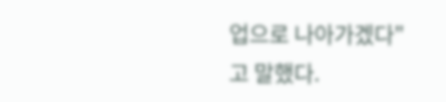업으로 나아가겠다"고 말했다.